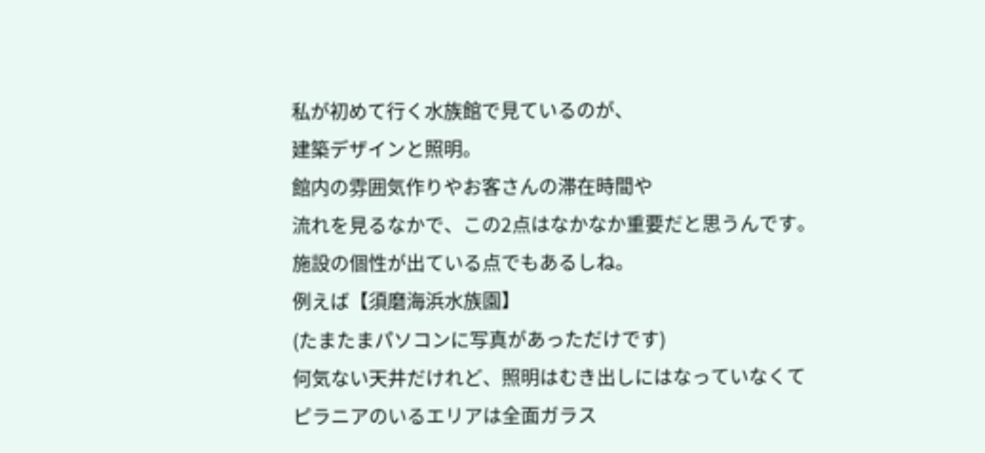私が初めて行く水族館で見ているのが、
建築デザインと照明。
館内の雰囲気作りやお客さんの滞在時間や
流れを見るなかで、この2点はなかなか重要だと思うんです。
施設の個性が出ている点でもあるしね。
例えば【須磨海浜水族園】
(たまたまパソコンに写真があっただけです)
何気ない天井だけれど、照明はむき出しにはなっていなくて
ピラニアのいるエリアは全面ガラス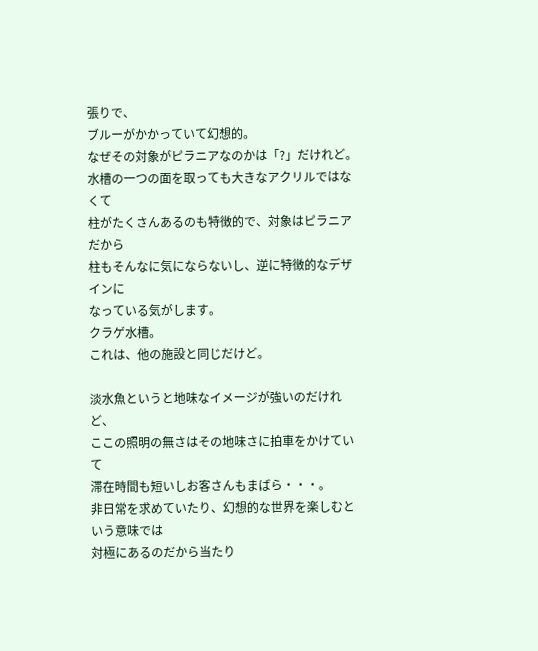張りで、
ブルーがかかっていて幻想的。
なぜその対象がピラニアなのかは「?」だけれど。
水槽の一つの面を取っても大きなアクリルではなくて
柱がたくさんあるのも特徴的で、対象はピラニアだから
柱もそんなに気にならないし、逆に特徴的なデザインに
なっている気がします。
クラゲ水槽。
これは、他の施設と同じだけど。

淡水魚というと地味なイメージが強いのだけれど、
ここの照明の無さはその地味さに拍車をかけていて
滞在時間も短いしお客さんもまばら・・・。
非日常を求めていたり、幻想的な世界を楽しむという意味では
対極にあるのだから当たり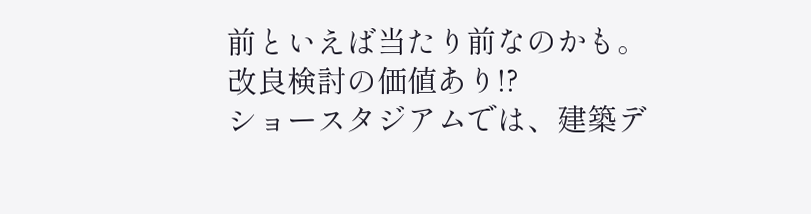前といえば当たり前なのかも。
改良検討の価値あり!?
ショースタジアムでは、建築デ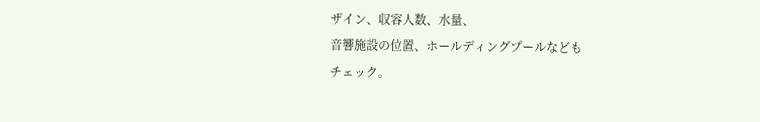ザイン、収容人数、水量、
音響施設の位置、ホールディングプールなども
チェック。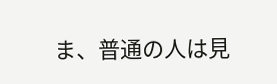ま、普通の人は見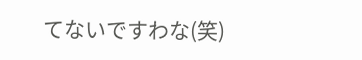てないですわな(笑)